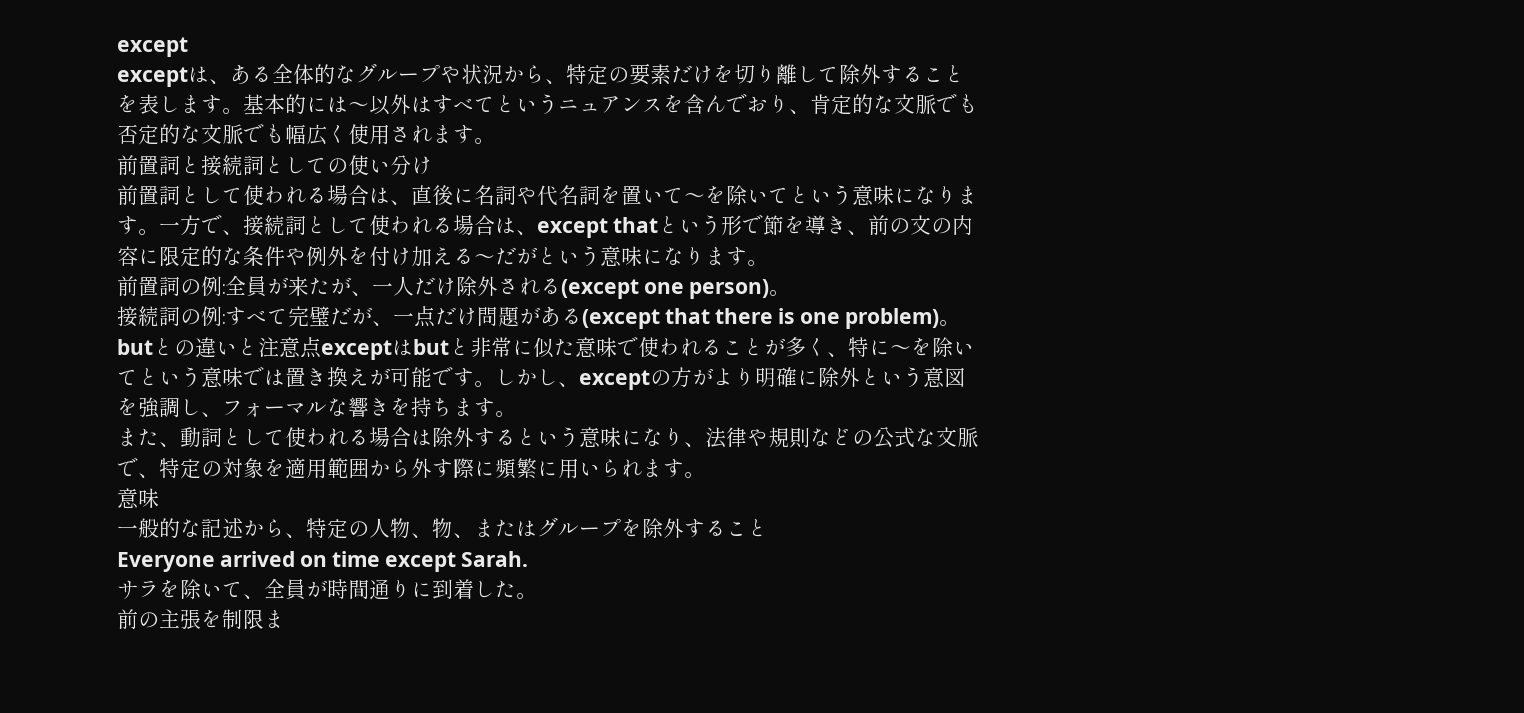except
exceptは、ある全体的なグループや状況から、特定の要素だけを切り離して除外することを表します。基本的には〜以外はすべてというニュアンスを含んでおり、肯定的な文脈でも否定的な文脈でも幅広く使用されます。
前置詞と接続詞としての使い分け
前置詞として使われる場合は、直後に名詞や代名詞を置いて〜を除いてという意味になります。一方で、接続詞として使われる場合は、except thatという形で節を導き、前の文の内容に限定的な条件や例外を付け加える〜だがという意味になります。
前置詞の例:全員が来たが、一人だけ除外される(except one person)。
接続詞の例:すべて完璧だが、一点だけ問題がある(except that there is one problem)。
butとの違いと注意点exceptはbutと非常に似た意味で使われることが多く、特に〜を除いてという意味では置き換えが可能です。しかし、exceptの方がより明確に除外という意図を強調し、フォーマルな響きを持ちます。
また、動詞として使われる場合は除外するという意味になり、法律や規則などの公式な文脈で、特定の対象を適用範囲から外す際に頻繁に用いられます。
意味
一般的な記述から、特定の人物、物、またはグループを除外すること
Everyone arrived on time except Sarah.
サラを除いて、全員が時間通りに到着した。
前の主張を制限ま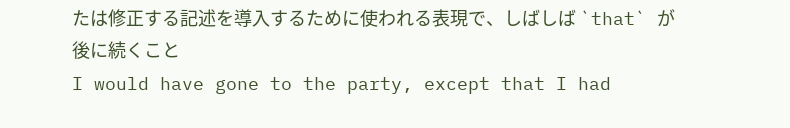たは修正する記述を導入するために使われる表現で、しばしば `that` が後に続くこと
I would have gone to the party, except that I had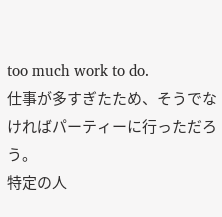too much work to do.
仕事が多すぎたため、そうでなければパーティーに行っただろう。
特定の人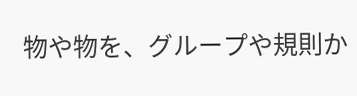物や物を、グループや規則か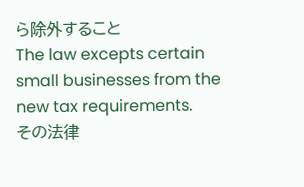ら除外すること
The law excepts certain small businesses from the new tax requirements.
その法律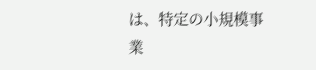は、特定の小規模事業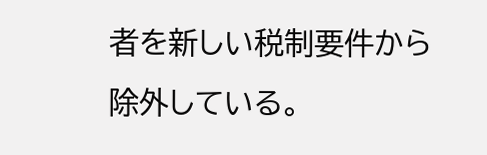者を新しい税制要件から除外している。